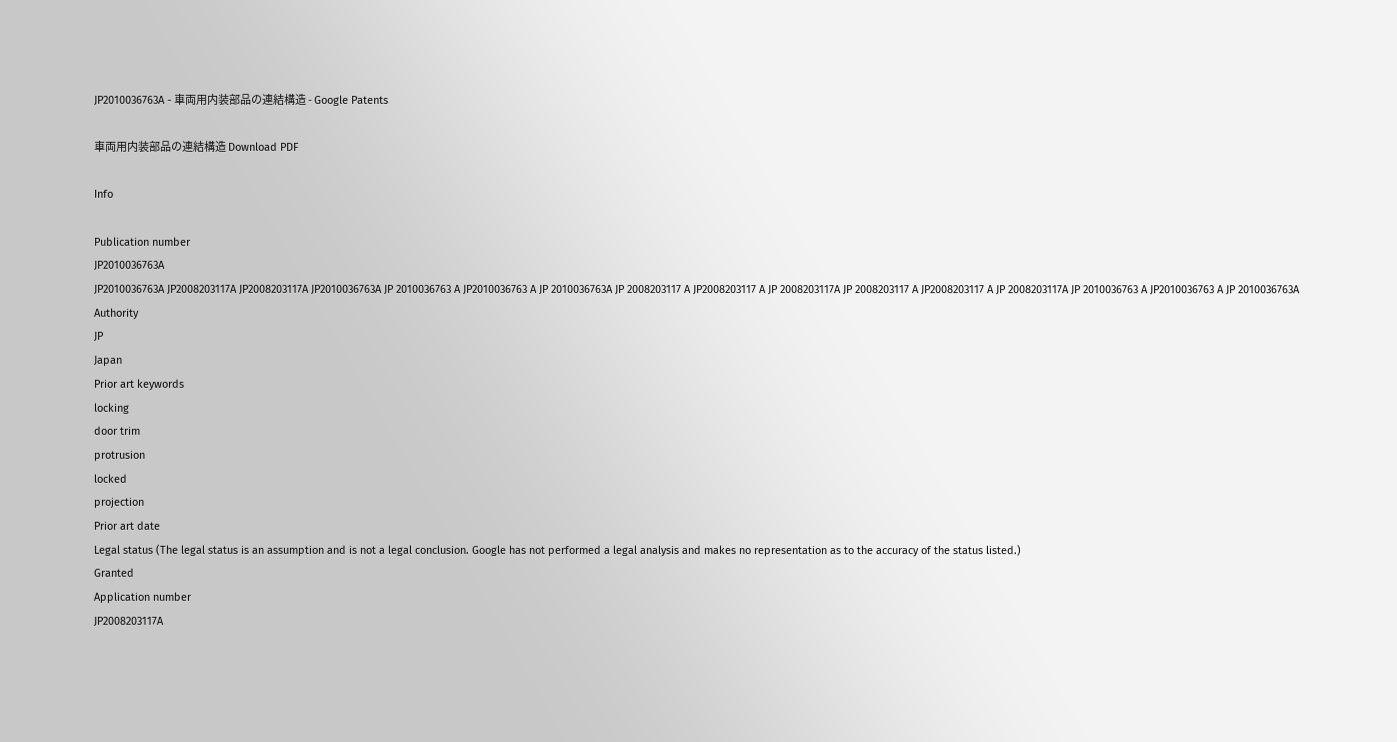JP2010036763A - 車両用内装部品の連結構造 - Google Patents

車両用内装部品の連結構造 Download PDF

Info

Publication number
JP2010036763A
JP2010036763A JP2008203117A JP2008203117A JP2010036763A JP 2010036763 A JP2010036763 A JP 2010036763A JP 2008203117 A JP2008203117 A JP 2008203117A JP 2008203117 A JP2008203117 A JP 2008203117A JP 2010036763 A JP2010036763 A JP 2010036763A
Authority
JP
Japan
Prior art keywords
locking
door trim
protrusion
locked
projection
Prior art date
Legal status (The legal status is an assumption and is not a legal conclusion. Google has not performed a legal analysis and makes no representation as to the accuracy of the status listed.)
Granted
Application number
JP2008203117A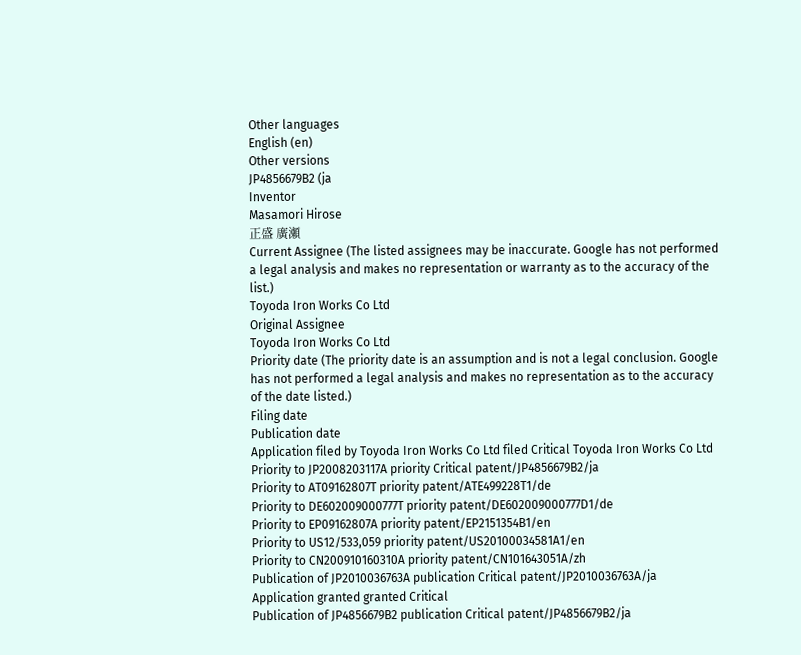Other languages
English (en)
Other versions
JP4856679B2 (ja
Inventor
Masamori Hirose
正盛 廣瀬
Current Assignee (The listed assignees may be inaccurate. Google has not performed a legal analysis and makes no representation or warranty as to the accuracy of the list.)
Toyoda Iron Works Co Ltd
Original Assignee
Toyoda Iron Works Co Ltd
Priority date (The priority date is an assumption and is not a legal conclusion. Google has not performed a legal analysis and makes no representation as to the accuracy of the date listed.)
Filing date
Publication date
Application filed by Toyoda Iron Works Co Ltd filed Critical Toyoda Iron Works Co Ltd
Priority to JP2008203117A priority Critical patent/JP4856679B2/ja
Priority to AT09162807T priority patent/ATE499228T1/de
Priority to DE602009000777T priority patent/DE602009000777D1/de
Priority to EP09162807A priority patent/EP2151354B1/en
Priority to US12/533,059 priority patent/US20100034581A1/en
Priority to CN200910160310A priority patent/CN101643051A/zh
Publication of JP2010036763A publication Critical patent/JP2010036763A/ja
Application granted granted Critical
Publication of JP4856679B2 publication Critical patent/JP4856679B2/ja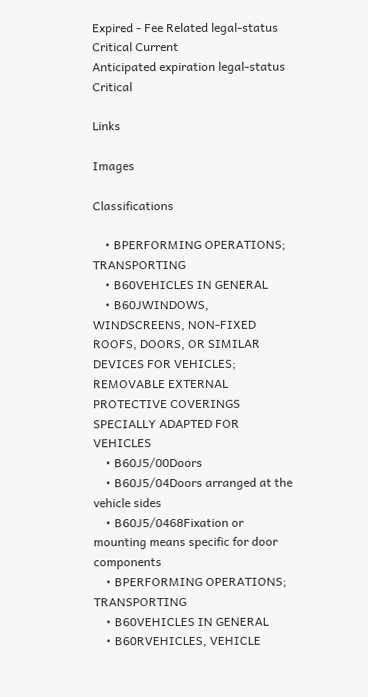Expired - Fee Related legal-status Critical Current
Anticipated expiration legal-status Critical

Links

Images

Classifications

    • BPERFORMING OPERATIONS; TRANSPORTING
    • B60VEHICLES IN GENERAL
    • B60JWINDOWS, WINDSCREENS, NON-FIXED ROOFS, DOORS, OR SIMILAR DEVICES FOR VEHICLES; REMOVABLE EXTERNAL PROTECTIVE COVERINGS SPECIALLY ADAPTED FOR VEHICLES
    • B60J5/00Doors
    • B60J5/04Doors arranged at the vehicle sides
    • B60J5/0468Fixation or mounting means specific for door components
    • BPERFORMING OPERATIONS; TRANSPORTING
    • B60VEHICLES IN GENERAL
    • B60RVEHICLES, VEHICLE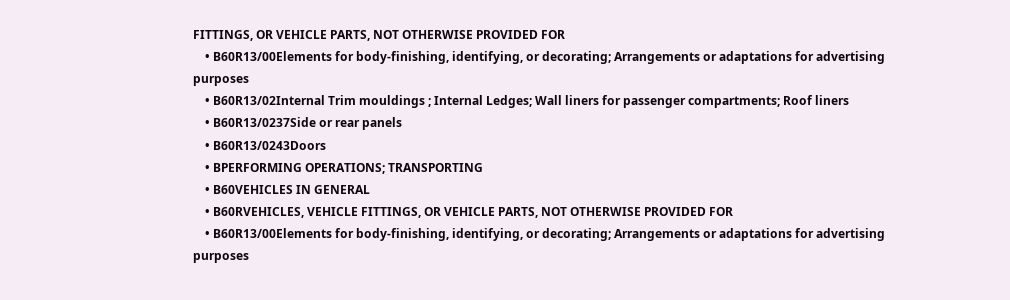FITTINGS, OR VEHICLE PARTS, NOT OTHERWISE PROVIDED FOR
    • B60R13/00Elements for body-finishing, identifying, or decorating; Arrangements or adaptations for advertising purposes
    • B60R13/02Internal Trim mouldings ; Internal Ledges; Wall liners for passenger compartments; Roof liners
    • B60R13/0237Side or rear panels
    • B60R13/0243Doors
    • BPERFORMING OPERATIONS; TRANSPORTING
    • B60VEHICLES IN GENERAL
    • B60RVEHICLES, VEHICLE FITTINGS, OR VEHICLE PARTS, NOT OTHERWISE PROVIDED FOR
    • B60R13/00Elements for body-finishing, identifying, or decorating; Arrangements or adaptations for advertising purposes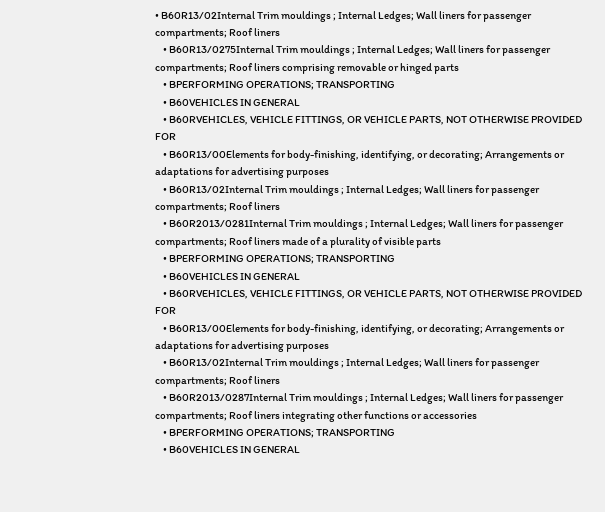• B60R13/02Internal Trim mouldings ; Internal Ledges; Wall liners for passenger compartments; Roof liners
    • B60R13/0275Internal Trim mouldings ; Internal Ledges; Wall liners for passenger compartments; Roof liners comprising removable or hinged parts
    • BPERFORMING OPERATIONS; TRANSPORTING
    • B60VEHICLES IN GENERAL
    • B60RVEHICLES, VEHICLE FITTINGS, OR VEHICLE PARTS, NOT OTHERWISE PROVIDED FOR
    • B60R13/00Elements for body-finishing, identifying, or decorating; Arrangements or adaptations for advertising purposes
    • B60R13/02Internal Trim mouldings ; Internal Ledges; Wall liners for passenger compartments; Roof liners
    • B60R2013/0281Internal Trim mouldings ; Internal Ledges; Wall liners for passenger compartments; Roof liners made of a plurality of visible parts
    • BPERFORMING OPERATIONS; TRANSPORTING
    • B60VEHICLES IN GENERAL
    • B60RVEHICLES, VEHICLE FITTINGS, OR VEHICLE PARTS, NOT OTHERWISE PROVIDED FOR
    • B60R13/00Elements for body-finishing, identifying, or decorating; Arrangements or adaptations for advertising purposes
    • B60R13/02Internal Trim mouldings ; Internal Ledges; Wall liners for passenger compartments; Roof liners
    • B60R2013/0287Internal Trim mouldings ; Internal Ledges; Wall liners for passenger compartments; Roof liners integrating other functions or accessories
    • BPERFORMING OPERATIONS; TRANSPORTING
    • B60VEHICLES IN GENERAL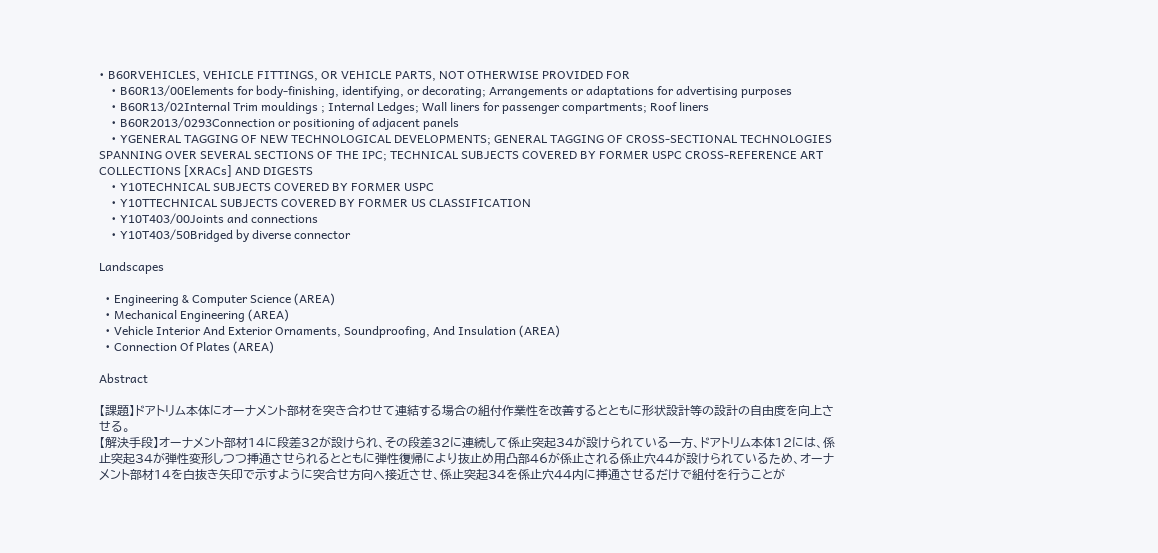• B60RVEHICLES, VEHICLE FITTINGS, OR VEHICLE PARTS, NOT OTHERWISE PROVIDED FOR
    • B60R13/00Elements for body-finishing, identifying, or decorating; Arrangements or adaptations for advertising purposes
    • B60R13/02Internal Trim mouldings ; Internal Ledges; Wall liners for passenger compartments; Roof liners
    • B60R2013/0293Connection or positioning of adjacent panels
    • YGENERAL TAGGING OF NEW TECHNOLOGICAL DEVELOPMENTS; GENERAL TAGGING OF CROSS-SECTIONAL TECHNOLOGIES SPANNING OVER SEVERAL SECTIONS OF THE IPC; TECHNICAL SUBJECTS COVERED BY FORMER USPC CROSS-REFERENCE ART COLLECTIONS [XRACs] AND DIGESTS
    • Y10TECHNICAL SUBJECTS COVERED BY FORMER USPC
    • Y10TTECHNICAL SUBJECTS COVERED BY FORMER US CLASSIFICATION
    • Y10T403/00Joints and connections
    • Y10T403/50Bridged by diverse connector

Landscapes

  • Engineering & Computer Science (AREA)
  • Mechanical Engineering (AREA)
  • Vehicle Interior And Exterior Ornaments, Soundproofing, And Insulation (AREA)
  • Connection Of Plates (AREA)

Abstract

【課題】ドアトリム本体にオーナメント部材を突き合わせて連結する場合の組付作業性を改善するとともに形状設計等の設計の自由度を向上させる。
【解決手段】オーナメント部材14に段差32が設けられ、その段差32に連続して係止突起34が設けられている一方、ドアトリム本体12には、係止突起34が弾性変形しつつ挿通させられるとともに弾性復帰により抜止め用凸部46が係止される係止穴44が設けられているため、オーナメント部材14を白抜き矢印で示すように突合せ方向へ接近させ、係止突起34を係止穴44内に挿通させるだけで組付を行うことが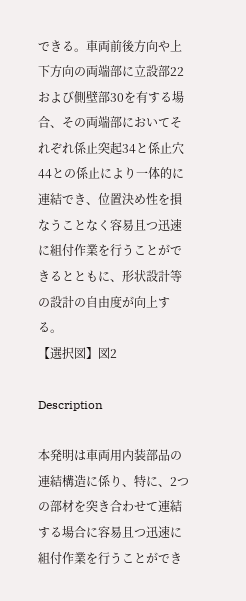できる。車両前後方向や上下方向の両端部に立設部22および側壁部30を有する場合、その両端部においてそれぞれ係止突起34と係止穴44との係止により一体的に連結でき、位置決め性を損なうことなく容易且つ迅速に組付作業を行うことができるとともに、形状設計等の設計の自由度が向上する。
【選択図】図2

Description

本発明は車両用内装部品の連結構造に係り、特に、2つの部材を突き合わせて連結する場合に容易且つ迅速に組付作業を行うことができ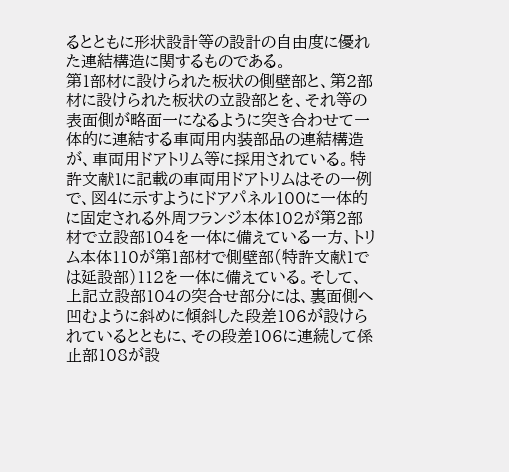るとともに形状設計等の設計の自由度に優れた連結構造に関するものである。
第1部材に設けられた板状の側壁部と、第2部材に設けられた板状の立設部とを、それ等の表面側が略面一になるように突き合わせて一体的に連結する車両用内装部品の連結構造が、車両用ドアトリム等に採用されている。特許文献1に記載の車両用ドアトリムはその一例で、図4に示すようにドアパネル100に一体的に固定される外周フランジ本体102が第2部材で立設部104を一体に備えている一方、トリム本体110が第1部材で側壁部(特許文献1では延設部)112を一体に備えている。そして、上記立設部104の突合せ部分には、裏面側へ凹むように斜めに傾斜した段差106が設けられているとともに、その段差106に連続して係止部108が設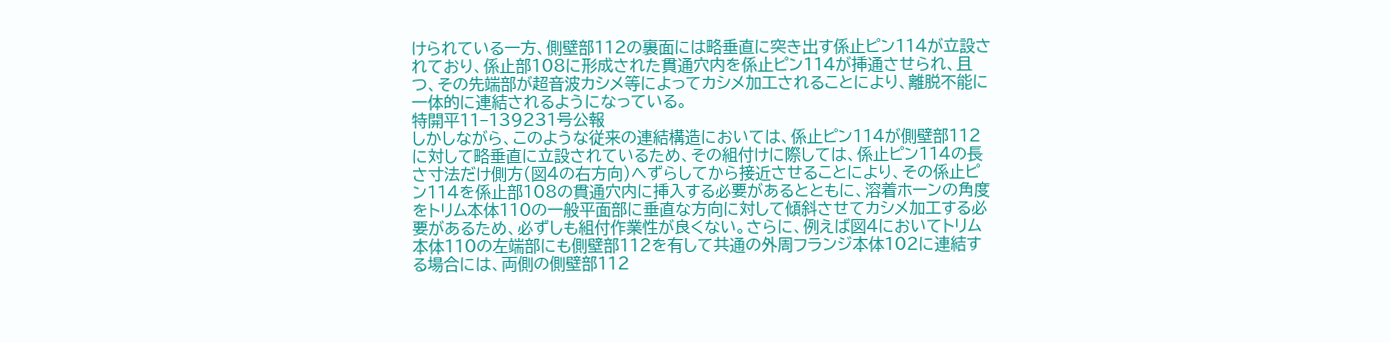けられている一方、側壁部112の裏面には略垂直に突き出す係止ピン114が立設されており、係止部108に形成された貫通穴内を係止ピン114が挿通させられ、且つ、その先端部が超音波カシメ等によってカシメ加工されることにより、離脱不能に一体的に連結されるようになっている。
特開平11−139231号公報
しかしながら、このような従来の連結構造においては、係止ピン114が側壁部112に対して略垂直に立設されているため、その組付けに際しては、係止ピン114の長さ寸法だけ側方(図4の右方向)へずらしてから接近させることにより、その係止ピン114を係止部108の貫通穴内に挿入する必要があるとともに、溶着ホーンの角度をトリム本体110の一般平面部に垂直な方向に対して傾斜させてカシメ加工する必要があるため、必ずしも組付作業性が良くない。さらに、例えば図4においてトリム本体110の左端部にも側壁部112を有して共通の外周フランジ本体102に連結する場合には、両側の側壁部112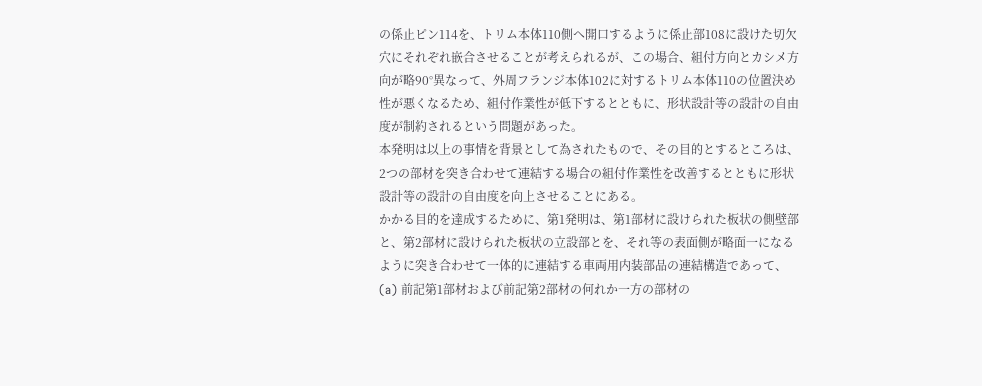の係止ピン114を、トリム本体110側へ開口するように係止部108に設けた切欠穴にそれぞれ嵌合させることが考えられるが、この場合、組付方向とカシメ方向が略90°異なって、外周フランジ本体102に対するトリム本体110の位置決め性が悪くなるため、組付作業性が低下するとともに、形状設計等の設計の自由度が制約されるという問題があった。
本発明は以上の事情を背景として為されたもので、その目的とするところは、2つの部材を突き合わせて連結する場合の組付作業性を改善するとともに形状設計等の設計の自由度を向上させることにある。
かかる目的を達成するために、第1発明は、第1部材に設けられた板状の側壁部と、第2部材に設けられた板状の立設部とを、それ等の表面側が略面一になるように突き合わせて一体的に連結する車両用内装部品の連結構造であって、(a) 前記第1部材および前記第2部材の何れか一方の部材の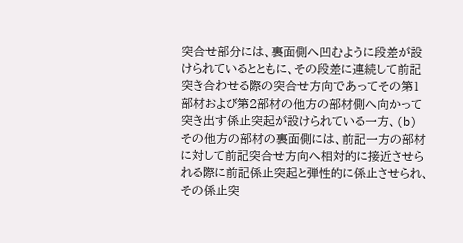突合せ部分には、裏面側へ凹むように段差が設けられているとともに、その段差に連続して前記突き合わせる際の突合せ方向であってその第1部材および第2部材の他方の部材側へ向かって突き出す係止突起が設けられている一方、(b) その他方の部材の裏面側には、前記一方の部材に対して前記突合せ方向へ相対的に接近させられる際に前記係止突起と弾性的に係止させられ、その係止突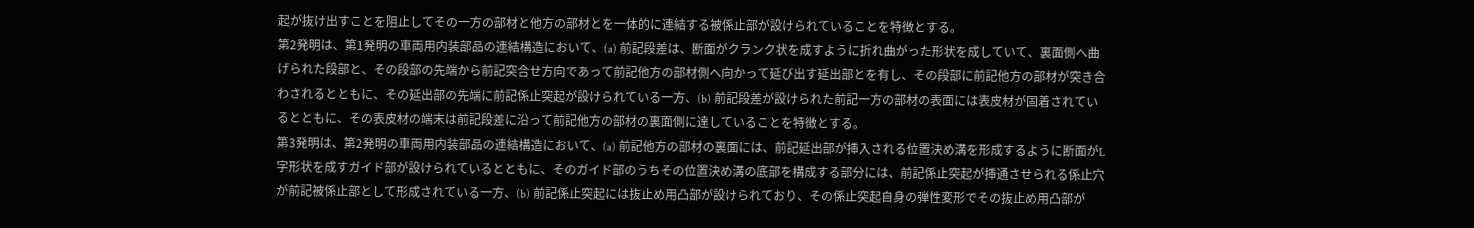起が抜け出すことを阻止してその一方の部材と他方の部材とを一体的に連結する被係止部が設けられていることを特徴とする。
第2発明は、第1発明の車両用内装部品の連結構造において、(a) 前記段差は、断面がクランク状を成すように折れ曲がった形状を成していて、裏面側へ曲げられた段部と、その段部の先端から前記突合せ方向であって前記他方の部材側へ向かって延び出す延出部とを有し、その段部に前記他方の部材が突き合わされるとともに、その延出部の先端に前記係止突起が設けられている一方、(b) 前記段差が設けられた前記一方の部材の表面には表皮材が固着されているとともに、その表皮材の端末は前記段差に沿って前記他方の部材の裏面側に達していることを特徴とする。
第3発明は、第2発明の車両用内装部品の連結構造において、(a) 前記他方の部材の裏面には、前記延出部が挿入される位置決め溝を形成するように断面がL字形状を成すガイド部が設けられているとともに、そのガイド部のうちその位置決め溝の底部を構成する部分には、前記係止突起が挿通させられる係止穴が前記被係止部として形成されている一方、(b) 前記係止突起には抜止め用凸部が設けられており、その係止突起自身の弾性変形でその抜止め用凸部が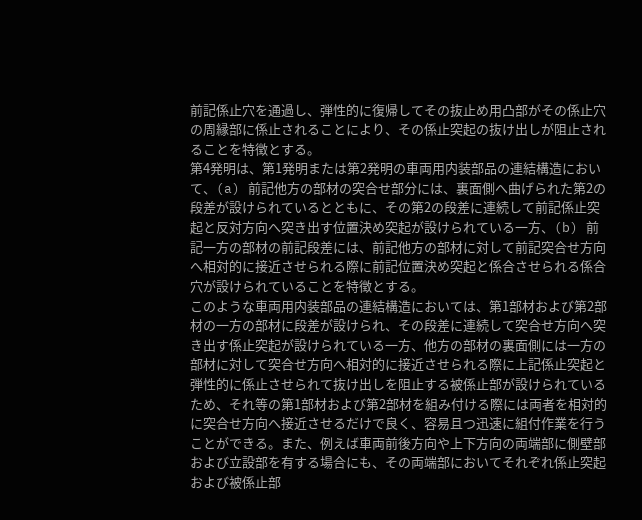前記係止穴を通過し、弾性的に復帰してその抜止め用凸部がその係止穴の周縁部に係止されることにより、その係止突起の抜け出しが阻止されることを特徴とする。
第4発明は、第1発明または第2発明の車両用内装部品の連結構造において、(a) 前記他方の部材の突合せ部分には、裏面側へ曲げられた第2の段差が設けられているとともに、その第2の段差に連続して前記係止突起と反対方向へ突き出す位置決め突起が設けられている一方、(b) 前記一方の部材の前記段差には、前記他方の部材に対して前記突合せ方向へ相対的に接近させられる際に前記位置決め突起と係合させられる係合穴が設けられていることを特徴とする。
このような車両用内装部品の連結構造においては、第1部材および第2部材の一方の部材に段差が設けられ、その段差に連続して突合せ方向へ突き出す係止突起が設けられている一方、他方の部材の裏面側には一方の部材に対して突合せ方向へ相対的に接近させられる際に上記係止突起と弾性的に係止させられて抜け出しを阻止する被係止部が設けられているため、それ等の第1部材および第2部材を組み付ける際には両者を相対的に突合せ方向へ接近させるだけで良く、容易且つ迅速に組付作業を行うことができる。また、例えば車両前後方向や上下方向の両端部に側壁部および立設部を有する場合にも、その両端部においてそれぞれ係止突起および被係止部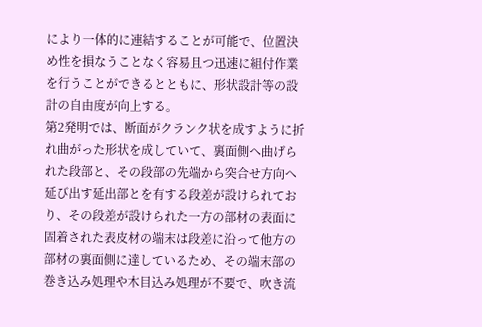により一体的に連結することが可能で、位置決め性を損なうことなく容易且つ迅速に組付作業を行うことができるとともに、形状設計等の設計の自由度が向上する。
第2発明では、断面がクランク状を成すように折れ曲がった形状を成していて、裏面側へ曲げられた段部と、その段部の先端から突合せ方向へ延び出す延出部とを有する段差が設けられており、その段差が設けられた一方の部材の表面に固着された表皮材の端末は段差に沿って他方の部材の裏面側に達しているため、その端末部の巻き込み処理や木目込み処理が不要で、吹き流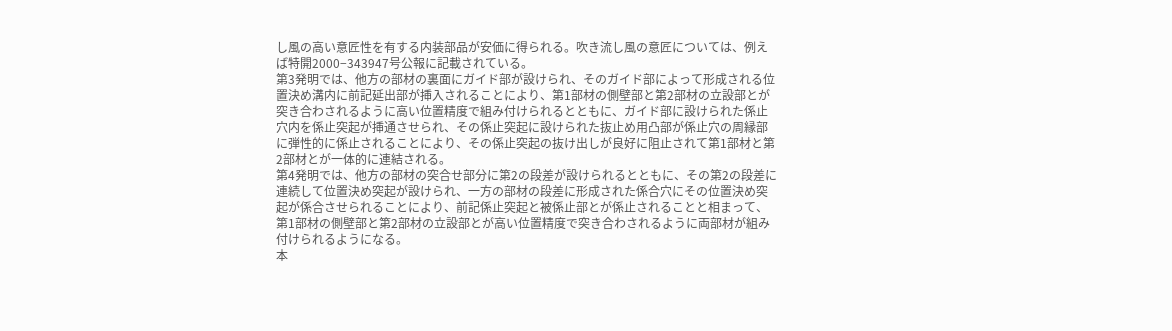し風の高い意匠性を有する内装部品が安価に得られる。吹き流し風の意匠については、例えば特開2000−343947号公報に記載されている。
第3発明では、他方の部材の裏面にガイド部が設けられ、そのガイド部によって形成される位置決め溝内に前記延出部が挿入されることにより、第1部材の側壁部と第2部材の立設部とが突き合わされるように高い位置精度で組み付けられるとともに、ガイド部に設けられた係止穴内を係止突起が挿通させられ、その係止突起に設けられた抜止め用凸部が係止穴の周縁部に弾性的に係止されることにより、その係止突起の抜け出しが良好に阻止されて第1部材と第2部材とが一体的に連結される。
第4発明では、他方の部材の突合せ部分に第2の段差が設けられるとともに、その第2の段差に連続して位置決め突起が設けられ、一方の部材の段差に形成された係合穴にその位置決め突起が係合させられることにより、前記係止突起と被係止部とが係止されることと相まって、第1部材の側壁部と第2部材の立設部とが高い位置精度で突き合わされるように両部材が組み付けられるようになる。
本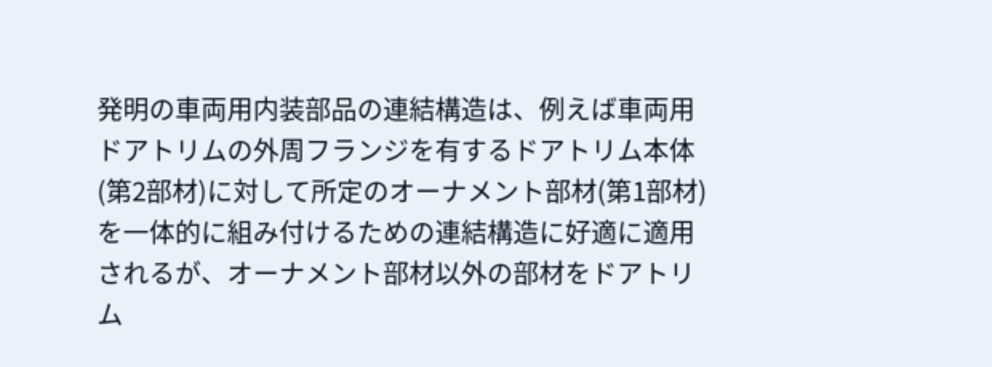発明の車両用内装部品の連結構造は、例えば車両用ドアトリムの外周フランジを有するドアトリム本体(第2部材)に対して所定のオーナメント部材(第1部材)を一体的に組み付けるための連結構造に好適に適用されるが、オーナメント部材以外の部材をドアトリム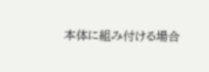本体に組み付ける場合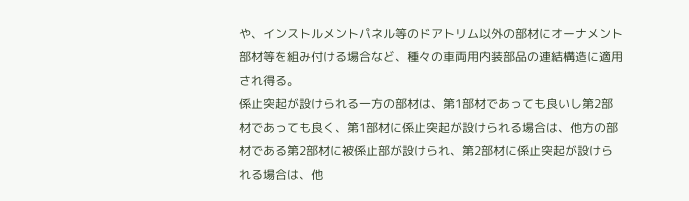や、インストルメントパネル等のドアトリム以外の部材にオーナメント部材等を組み付ける場合など、種々の車両用内装部品の連結構造に適用され得る。
係止突起が設けられる一方の部材は、第1部材であっても良いし第2部材であっても良く、第1部材に係止突起が設けられる場合は、他方の部材である第2部材に被係止部が設けられ、第2部材に係止突起が設けられる場合は、他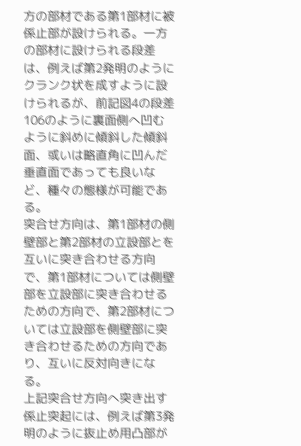方の部材である第1部材に被係止部が設けられる。一方の部材に設けられる段差は、例えば第2発明のようにクランク状を成すように設けられるが、前記図4の段差106のように裏面側へ凹むように斜めに傾斜した傾斜面、或いは略直角に凹んだ垂直面であっても良いなど、種々の態様が可能である。
突合せ方向は、第1部材の側壁部と第2部材の立設部とを互いに突き合わせる方向で、第1部材については側壁部を立設部に突き合わせるための方向で、第2部材については立設部を側壁部に突き合わせるための方向であり、互いに反対向きになる。
上記突合せ方向へ突き出す係止突起には、例えば第3発明のように抜止め用凸部が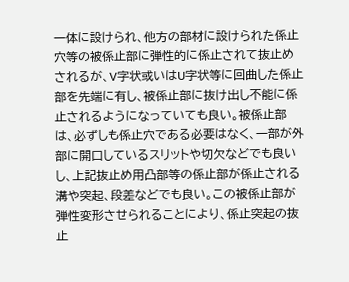一体に設けられ、他方の部材に設けられた係止穴等の被係止部に弾性的に係止されて抜止めされるが、V字状或いはU字状等に回曲した係止部を先端に有し、被係止部に抜け出し不能に係止されるようになっていても良い。被係止部は、必ずしも係止穴である必要はなく、一部が外部に開口しているスリットや切欠などでも良いし、上記抜止め用凸部等の係止部が係止される溝や突起、段差などでも良い。この被係止部が弾性変形させられることにより、係止突起の抜止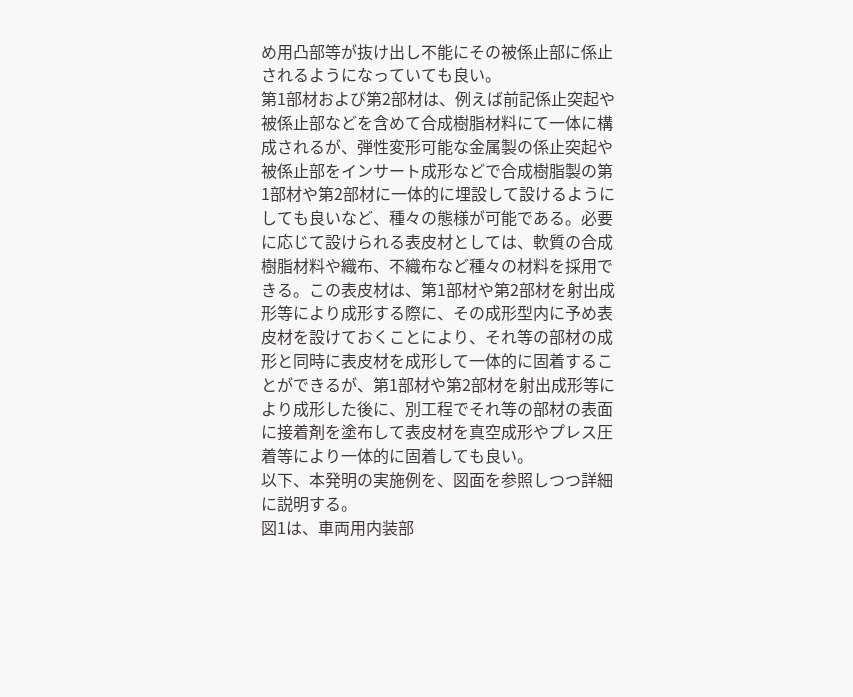め用凸部等が抜け出し不能にその被係止部に係止されるようになっていても良い。
第1部材および第2部材は、例えば前記係止突起や被係止部などを含めて合成樹脂材料にて一体に構成されるが、弾性変形可能な金属製の係止突起や被係止部をインサート成形などで合成樹脂製の第1部材や第2部材に一体的に埋設して設けるようにしても良いなど、種々の態様が可能である。必要に応じて設けられる表皮材としては、軟質の合成樹脂材料や織布、不織布など種々の材料を採用できる。この表皮材は、第1部材や第2部材を射出成形等により成形する際に、その成形型内に予め表皮材を設けておくことにより、それ等の部材の成形と同時に表皮材を成形して一体的に固着することができるが、第1部材や第2部材を射出成形等により成形した後に、別工程でそれ等の部材の表面に接着剤を塗布して表皮材を真空成形やプレス圧着等により一体的に固着しても良い。
以下、本発明の実施例を、図面を参照しつつ詳細に説明する。
図1は、車両用内装部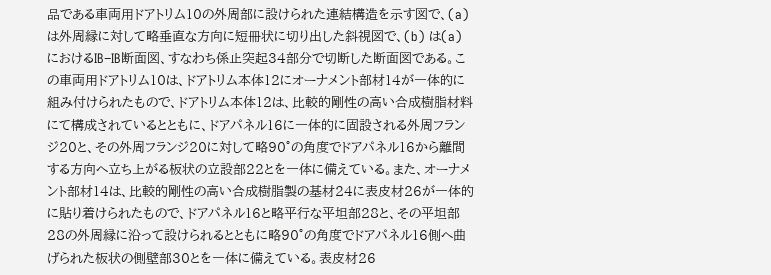品である車両用ドアトリム10の外周部に設けられた連結構造を示す図で、(a) は外周縁に対して略垂直な方向に短冊状に切り出した斜視図で、(b) は(a) におけるIB−IB断面図、すなわち係止突起34部分で切断した断面図である。この車両用ドアトリム10は、ドアトリム本体12にオーナメント部材14が一体的に組み付けられたもので、ドアトリム本体12は、比較的剛性の高い合成樹脂材料にて構成されているとともに、ドアパネル16に一体的に固設される外周フランジ20と、その外周フランジ20に対して略90°の角度でドアパネル16から離間する方向へ立ち上がる板状の立設部22とを一体に備えている。また、オーナメント部材14は、比較的剛性の高い合成樹脂製の基材24に表皮材26が一体的に貼り着けられたもので、ドアパネル16と略平行な平坦部28と、その平坦部28の外周縁に沿って設けられるとともに略90°の角度でドアパネル16側へ曲げられた板状の側壁部30とを一体に備えている。表皮材26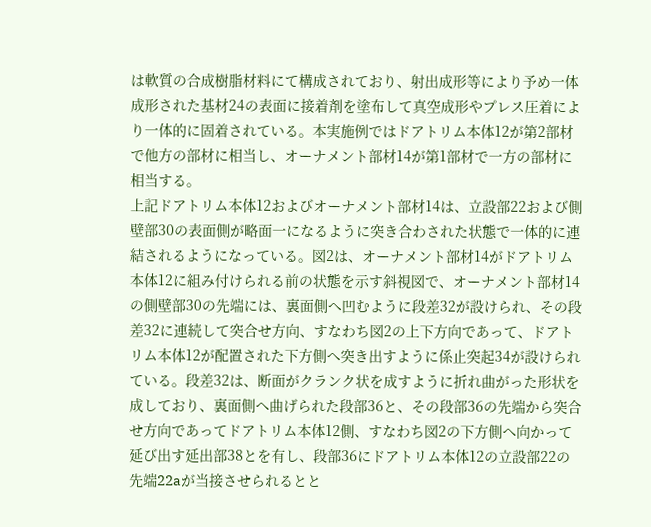は軟質の合成樹脂材料にて構成されており、射出成形等により予め一体成形された基材24の表面に接着剤を塗布して真空成形やプレス圧着により一体的に固着されている。本実施例ではドアトリム本体12が第2部材で他方の部材に相当し、オーナメント部材14が第1部材で一方の部材に相当する。
上記ドアトリム本体12およびオーナメント部材14は、立設部22および側壁部30の表面側が略面一になるように突き合わされた状態で一体的に連結されるようになっている。図2は、オーナメント部材14がドアトリム本体12に組み付けられる前の状態を示す斜視図で、オーナメント部材14の側壁部30の先端には、裏面側へ凹むように段差32が設けられ、その段差32に連続して突合せ方向、すなわち図2の上下方向であって、ドアトリム本体12が配置された下方側へ突き出すように係止突起34が設けられている。段差32は、断面がクランク状を成すように折れ曲がった形状を成しており、裏面側へ曲げられた段部36と、その段部36の先端から突合せ方向であってドアトリム本体12側、すなわち図2の下方側へ向かって延び出す延出部38とを有し、段部36にドアトリム本体12の立設部22の先端22aが当接させられるとと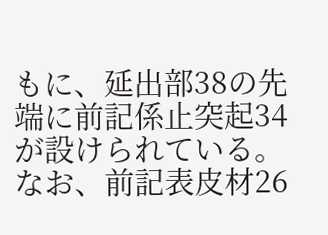もに、延出部38の先端に前記係止突起34が設けられている。なお、前記表皮材26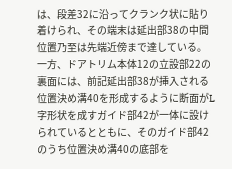は、段差32に沿ってクランク状に貼り着けられ、その端末は延出部38の中間位置乃至は先端近傍まで達している。
一方、ドアトリム本体12の立設部22の裏面には、前記延出部38が挿入される位置決め溝40を形成するように断面がL字形状を成すガイド部42が一体に設けられているとともに、そのガイド部42のうち位置決め溝40の底部を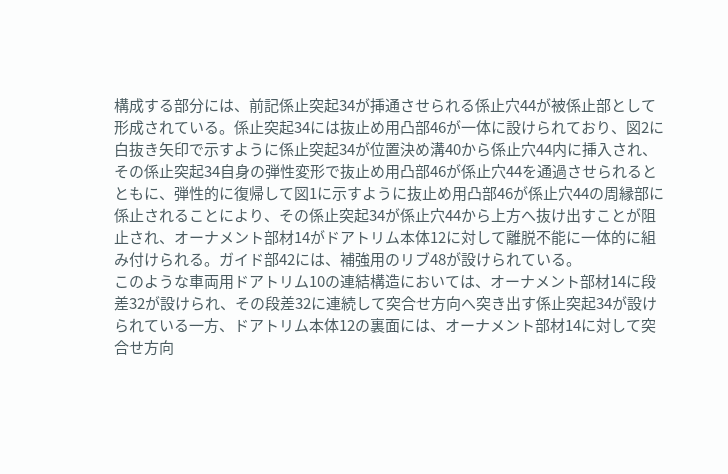構成する部分には、前記係止突起34が挿通させられる係止穴44が被係止部として形成されている。係止突起34には抜止め用凸部46が一体に設けられており、図2に白抜き矢印で示すように係止突起34が位置決め溝40から係止穴44内に挿入され、その係止突起34自身の弾性変形で抜止め用凸部46が係止穴44を通過させられるとともに、弾性的に復帰して図1に示すように抜止め用凸部46が係止穴44の周縁部に係止されることにより、その係止突起34が係止穴44から上方へ抜け出すことが阻止され、オーナメント部材14がドアトリム本体12に対して離脱不能に一体的に組み付けられる。ガイド部42には、補強用のリブ48が設けられている。
このような車両用ドアトリム10の連結構造においては、オーナメント部材14に段差32が設けられ、その段差32に連続して突合せ方向へ突き出す係止突起34が設けられている一方、ドアトリム本体12の裏面には、オーナメント部材14に対して突合せ方向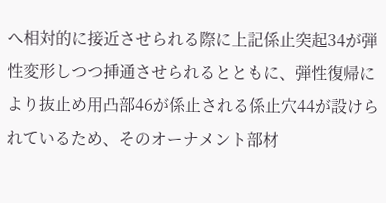へ相対的に接近させられる際に上記係止突起34が弾性変形しつつ挿通させられるとともに、弾性復帰により抜止め用凸部46が係止される係止穴44が設けられているため、そのオーナメント部材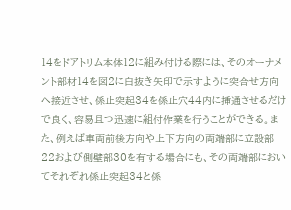14をドアトリム本体12に組み付ける際には、そのオーナメント部材14を図2に白抜き矢印で示すように突合せ方向へ接近させ、係止突起34を係止穴44内に挿通させるだけで良く、容易且つ迅速に組付作業を行うことができる。また、例えば車両前後方向や上下方向の両端部に立設部22および側壁部30を有する場合にも、その両端部においてそれぞれ係止突起34と係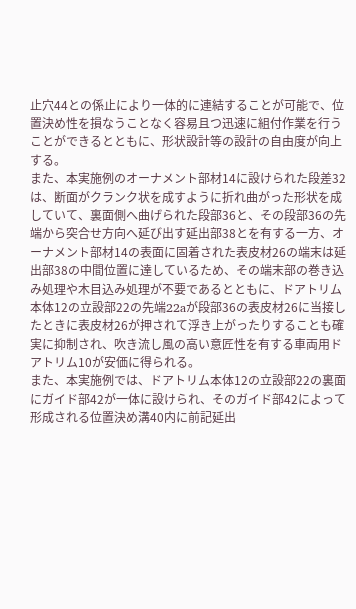止穴44との係止により一体的に連結することが可能で、位置決め性を損なうことなく容易且つ迅速に組付作業を行うことができるとともに、形状設計等の設計の自由度が向上する。
また、本実施例のオーナメント部材14に設けられた段差32は、断面がクランク状を成すように折れ曲がった形状を成していて、裏面側へ曲げられた段部36と、その段部36の先端から突合せ方向へ延び出す延出部38とを有する一方、オーナメント部材14の表面に固着された表皮材26の端末は延出部38の中間位置に達しているため、その端末部の巻き込み処理や木目込み処理が不要であるとともに、ドアトリム本体12の立設部22の先端22aが段部36の表皮材26に当接したときに表皮材26が押されて浮き上がったりすることも確実に抑制され、吹き流し風の高い意匠性を有する車両用ドアトリム10が安価に得られる。
また、本実施例では、ドアトリム本体12の立設部22の裏面にガイド部42が一体に設けられ、そのガイド部42によって形成される位置決め溝40内に前記延出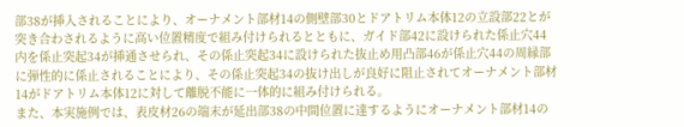部38が挿入されることにより、オーナメント部材14の側壁部30とドアトリム本体12の立設部22とが突き合わされるように高い位置精度で組み付けられるとともに、ガイド部42に設けられた係止穴44内を係止突起34が挿通させられ、その係止突起34に設けられた抜止め用凸部46が係止穴44の周縁部に弾性的に係止されることにより、その係止突起34の抜け出しが良好に阻止されてオーナメント部材14がドアトリム本体12に対して離脱不能に一体的に組み付けられる。
また、本実施例では、表皮材26の端末が延出部38の中間位置に達するようにオーナメント部材14の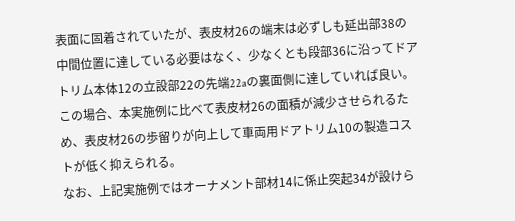表面に固着されていたが、表皮材26の端末は必ずしも延出部38の中間位置に達している必要はなく、少なくとも段部36に沿ってドアトリム本体12の立設部22の先端22aの裏面側に達していれば良い。この場合、本実施例に比べて表皮材26の面積が減少させられるため、表皮材26の歩留りが向上して車両用ドアトリム10の製造コストが低く抑えられる。
なお、上記実施例ではオーナメント部材14に係止突起34が設けら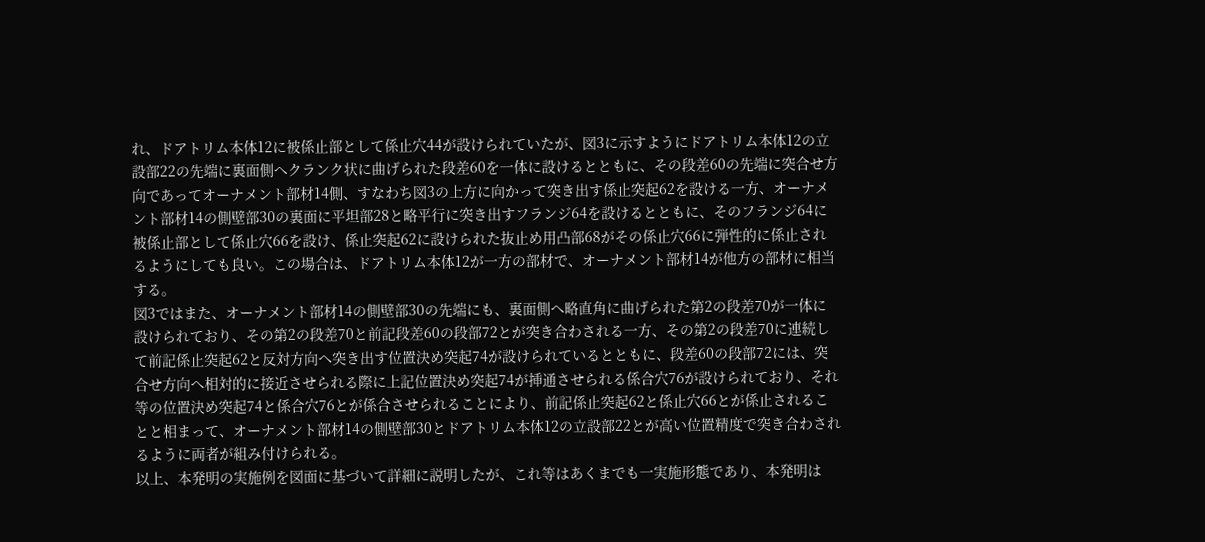れ、ドアトリム本体12に被係止部として係止穴44が設けられていたが、図3に示すようにドアトリム本体12の立設部22の先端に裏面側へクランク状に曲げられた段差60を一体に設けるとともに、その段差60の先端に突合せ方向であってオーナメント部材14側、すなわち図3の上方に向かって突き出す係止突起62を設ける一方、オーナメント部材14の側壁部30の裏面に平坦部28と略平行に突き出すフランジ64を設けるとともに、そのフランジ64に被係止部として係止穴66を設け、係止突起62に設けられた抜止め用凸部68がその係止穴66に弾性的に係止されるようにしても良い。この場合は、ドアトリム本体12が一方の部材で、オーナメント部材14が他方の部材に相当する。
図3ではまた、オーナメント部材14の側壁部30の先端にも、裏面側へ略直角に曲げられた第2の段差70が一体に設けられており、その第2の段差70と前記段差60の段部72とが突き合わされる一方、その第2の段差70に連続して前記係止突起62と反対方向へ突き出す位置決め突起74が設けられているとともに、段差60の段部72には、突合せ方向へ相対的に接近させられる際に上記位置決め突起74が挿通させられる係合穴76が設けられており、それ等の位置決め突起74と係合穴76とが係合させられることにより、前記係止突起62と係止穴66とが係止されることと相まって、オーナメント部材14の側壁部30とドアトリム本体12の立設部22とが高い位置精度で突き合わされるように両者が組み付けられる。
以上、本発明の実施例を図面に基づいて詳細に説明したが、これ等はあくまでも一実施形態であり、本発明は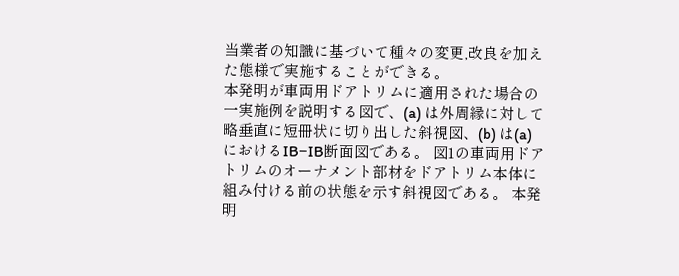当業者の知識に基づいて種々の変更,改良を加えた態様で実施することができる。
本発明が車両用ドアトリムに適用された場合の一実施例を説明する図で、(a) は外周縁に対して略垂直に短冊状に切り出した斜視図、(b) は(a) におけるIB−IB断面図である。 図1の車両用ドアトリムのオーナメント部材をドアトリム本体に組み付ける前の状態を示す斜視図である。 本発明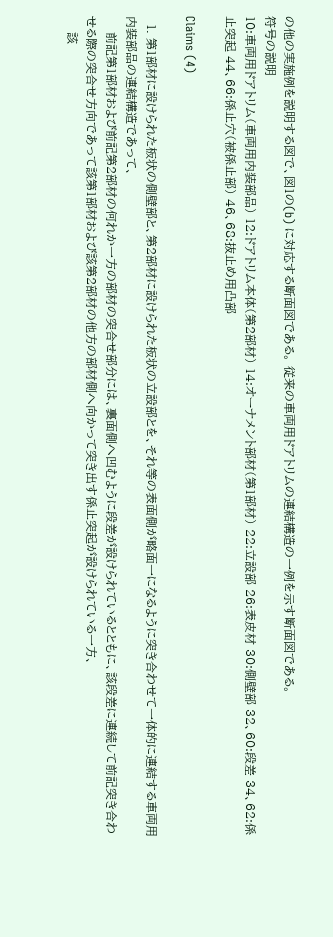の他の実施例を説明する図で、図1の(b) に対応する断面図である。 従来の車両用ドアトリムの連結構造の一例を示す断面図である。
符号の説明
10:車両用ドアトリム(車両用内装部品) 12:ドアトリム本体(第2部材) 14:オーナメント部材(第1部材) 22:立設部 26:表皮材 30:側壁部 32、60:段差 34、62:係止突起 44、66:係止穴(被係止部) 46、68:抜止め用凸部

Claims (4)

  1. 第1部材に設けられた板状の側壁部と、第2部材に設けられた板状の立設部とを、それ等の表面側が略面一になるように突き合わせて一体的に連結する車両用内装部品の連結構造であって、
    前記第1部材および前記第2部材の何れか一方の部材の突合せ部分には、裏面側へ凹むように段差が設けられているとともに、該段差に連続して前記突き合わせる際の突合せ方向であって該第1部材および該第2部材の他方の部材側へ向かって突き出す係止突起が設けられている一方、
    該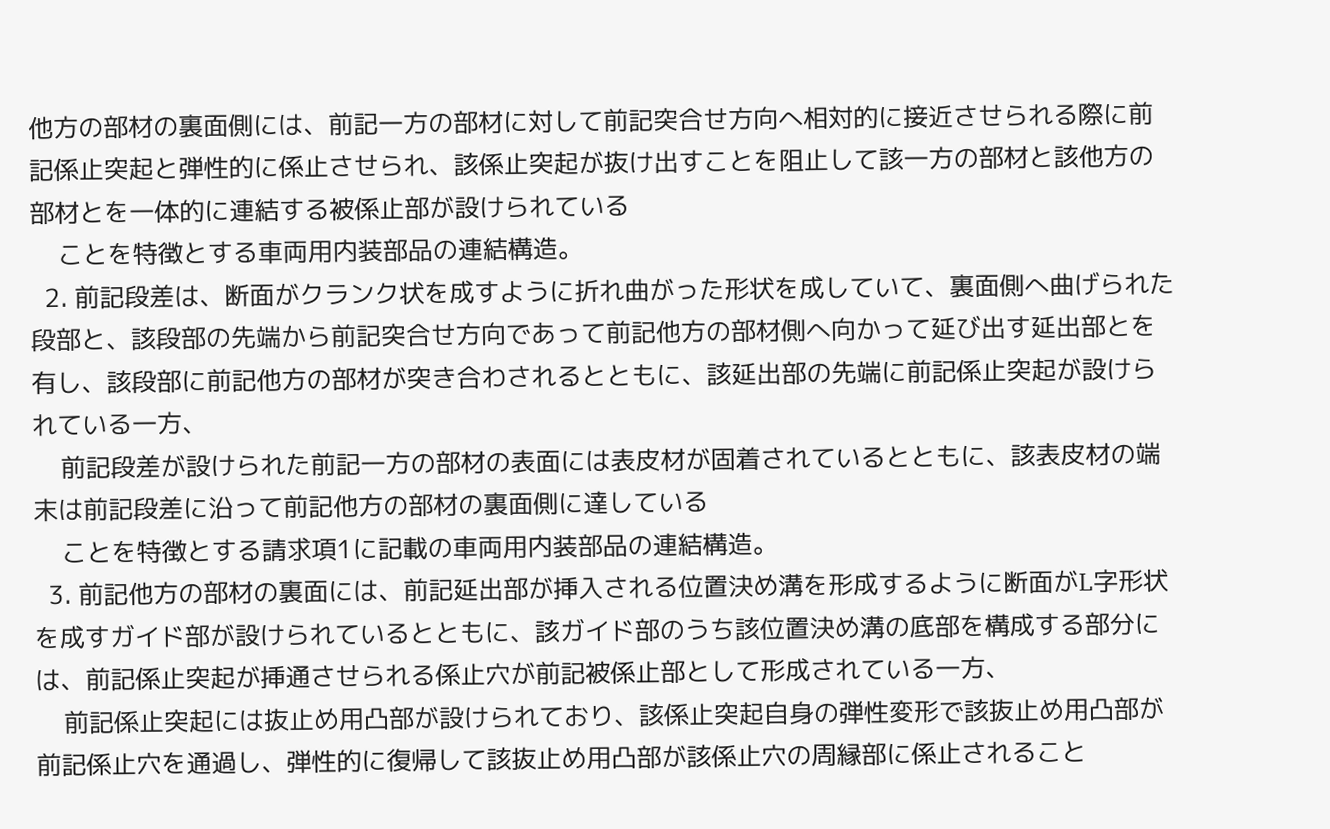他方の部材の裏面側には、前記一方の部材に対して前記突合せ方向へ相対的に接近させられる際に前記係止突起と弾性的に係止させられ、該係止突起が抜け出すことを阻止して該一方の部材と該他方の部材とを一体的に連結する被係止部が設けられている
    ことを特徴とする車両用内装部品の連結構造。
  2. 前記段差は、断面がクランク状を成すように折れ曲がった形状を成していて、裏面側へ曲げられた段部と、該段部の先端から前記突合せ方向であって前記他方の部材側へ向かって延び出す延出部とを有し、該段部に前記他方の部材が突き合わされるとともに、該延出部の先端に前記係止突起が設けられている一方、
    前記段差が設けられた前記一方の部材の表面には表皮材が固着されているとともに、該表皮材の端末は前記段差に沿って前記他方の部材の裏面側に達している
    ことを特徴とする請求項1に記載の車両用内装部品の連結構造。
  3. 前記他方の部材の裏面には、前記延出部が挿入される位置決め溝を形成するように断面がL字形状を成すガイド部が設けられているとともに、該ガイド部のうち該位置決め溝の底部を構成する部分には、前記係止突起が挿通させられる係止穴が前記被係止部として形成されている一方、
    前記係止突起には抜止め用凸部が設けられており、該係止突起自身の弾性変形で該抜止め用凸部が前記係止穴を通過し、弾性的に復帰して該抜止め用凸部が該係止穴の周縁部に係止されること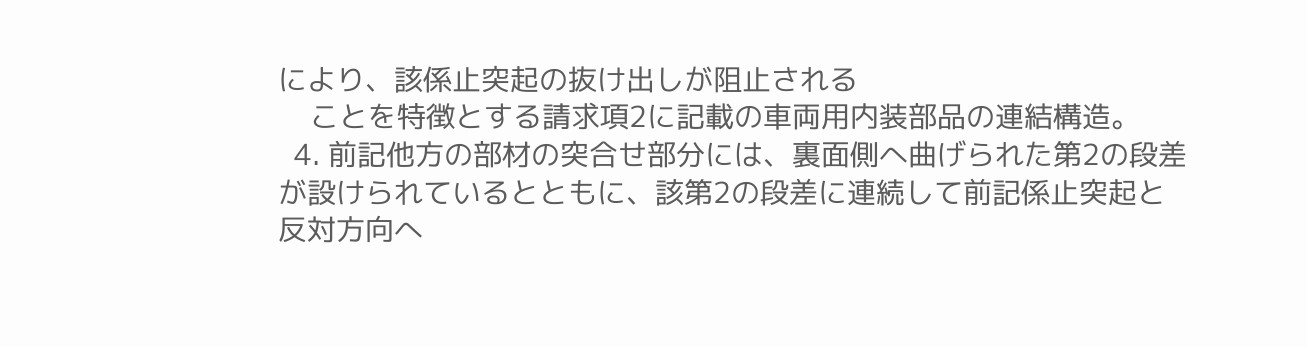により、該係止突起の抜け出しが阻止される
    ことを特徴とする請求項2に記載の車両用内装部品の連結構造。
  4. 前記他方の部材の突合せ部分には、裏面側へ曲げられた第2の段差が設けられているとともに、該第2の段差に連続して前記係止突起と反対方向へ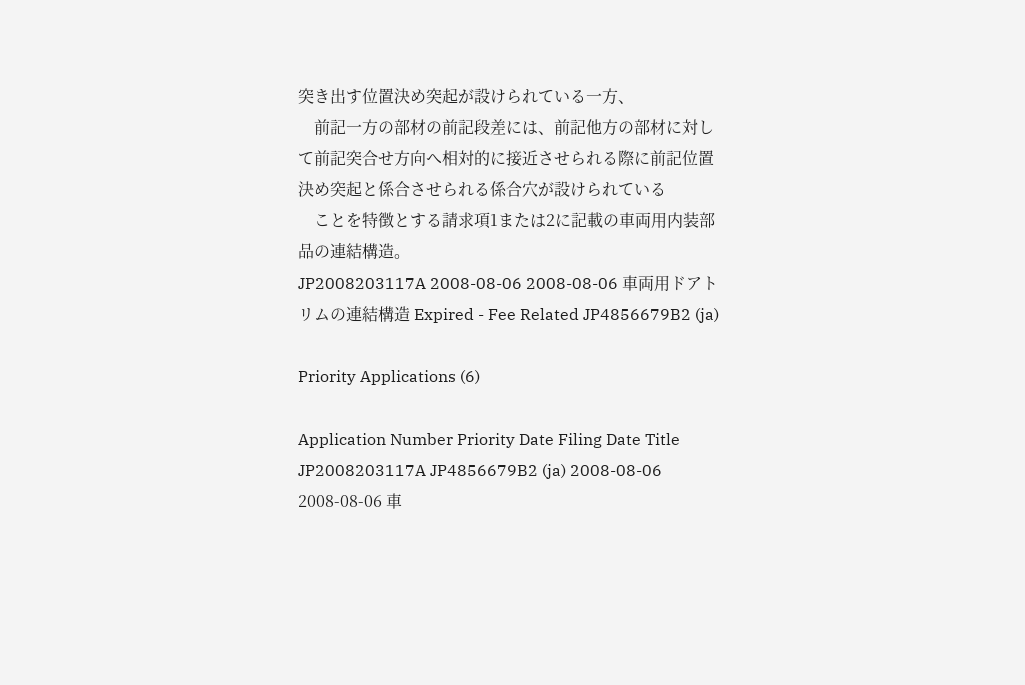突き出す位置決め突起が設けられている一方、
    前記一方の部材の前記段差には、前記他方の部材に対して前記突合せ方向へ相対的に接近させられる際に前記位置決め突起と係合させられる係合穴が設けられている
    ことを特徴とする請求項1または2に記載の車両用内装部品の連結構造。
JP2008203117A 2008-08-06 2008-08-06 車両用ドアトリムの連結構造 Expired - Fee Related JP4856679B2 (ja)

Priority Applications (6)

Application Number Priority Date Filing Date Title
JP2008203117A JP4856679B2 (ja) 2008-08-06 2008-08-06 車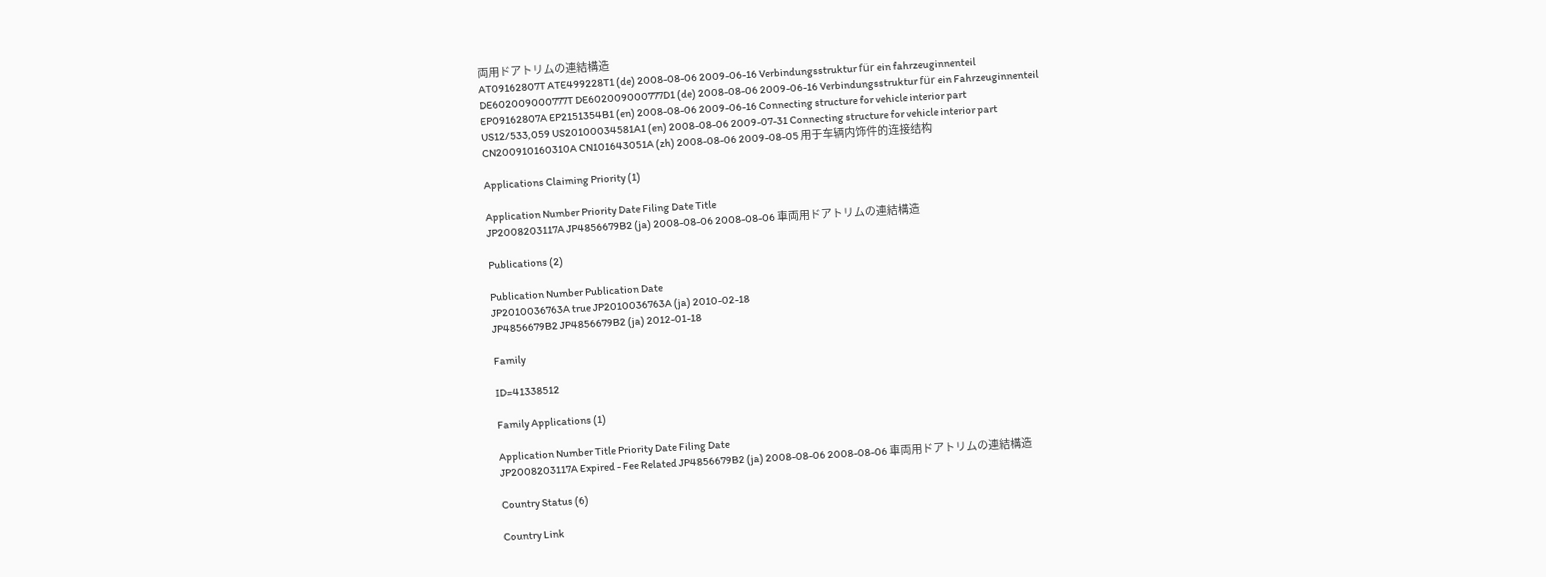両用ドアトリムの連結構造
AT09162807T ATE499228T1 (de) 2008-08-06 2009-06-16 Verbindungsstruktur für ein fahrzeuginnenteil
DE602009000777T DE602009000777D1 (de) 2008-08-06 2009-06-16 Verbindungsstruktur für ein Fahrzeuginnenteil
EP09162807A EP2151354B1 (en) 2008-08-06 2009-06-16 Connecting structure for vehicle interior part
US12/533,059 US20100034581A1 (en) 2008-08-06 2009-07-31 Connecting structure for vehicle interior part
CN200910160310A CN101643051A (zh) 2008-08-06 2009-08-05 用于车辆内饰件的连接结构

Applications Claiming Priority (1)

Application Number Priority Date Filing Date Title
JP2008203117A JP4856679B2 (ja) 2008-08-06 2008-08-06 車両用ドアトリムの連結構造

Publications (2)

Publication Number Publication Date
JP2010036763A true JP2010036763A (ja) 2010-02-18
JP4856679B2 JP4856679B2 (ja) 2012-01-18

Family

ID=41338512

Family Applications (1)

Application Number Title Priority Date Filing Date
JP2008203117A Expired - Fee Related JP4856679B2 (ja) 2008-08-06 2008-08-06 車両用ドアトリムの連結構造

Country Status (6)

Country Link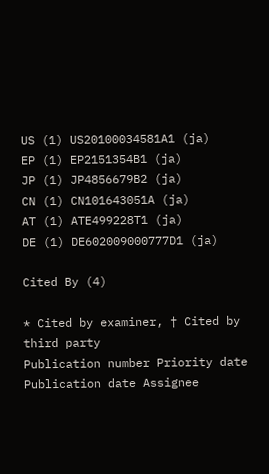US (1) US20100034581A1 (ja)
EP (1) EP2151354B1 (ja)
JP (1) JP4856679B2 (ja)
CN (1) CN101643051A (ja)
AT (1) ATE499228T1 (ja)
DE (1) DE602009000777D1 (ja)

Cited By (4)

* Cited by examiner, † Cited by third party
Publication number Priority date Publication date Assignee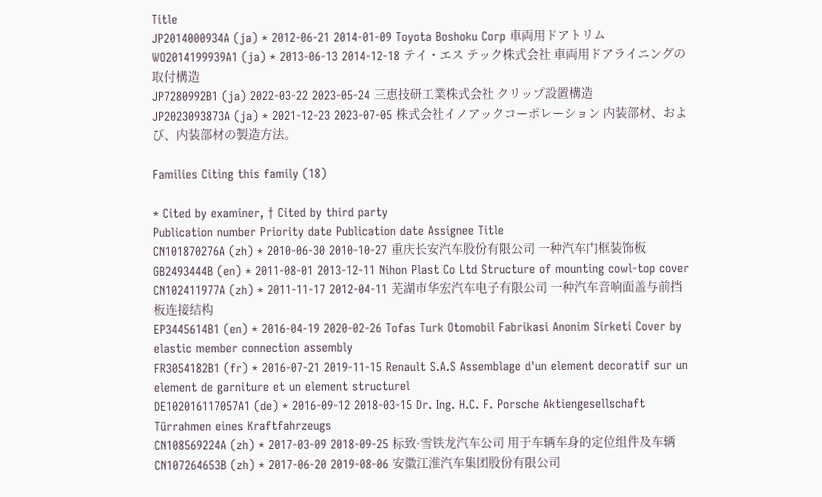Title
JP2014000934A (ja) * 2012-06-21 2014-01-09 Toyota Boshoku Corp 車両用ドアトリム
WO2014199939A1 (ja) * 2013-06-13 2014-12-18 テイ・エス テック株式会社 車両用ドアライニングの取付構造
JP7280992B1 (ja) 2022-03-22 2023-05-24 三恵技研工業株式会社 クリップ設置構造
JP2023093873A (ja) * 2021-12-23 2023-07-05 株式会社イノアックコーポレーション 内装部材、および、内装部材の製造方法。

Families Citing this family (18)

* Cited by examiner, † Cited by third party
Publication number Priority date Publication date Assignee Title
CN101870276A (zh) * 2010-06-30 2010-10-27 重庆长安汽车股份有限公司 一种汽车门框装饰板
GB2493444B (en) * 2011-08-01 2013-12-11 Nihon Plast Co Ltd Structure of mounting cowl-top cover
CN102411977A (zh) * 2011-11-17 2012-04-11 芜湖市华宏汽车电子有限公司 一种汽车音响面盖与前挡板连接结构
EP3445614B1 (en) * 2016-04-19 2020-02-26 Tofas Turk Otomobil Fabrikasi Anonim Sirketi Cover by elastic member connection assembly
FR3054182B1 (fr) * 2016-07-21 2019-11-15 Renault S.A.S Assemblage d'un element decoratif sur un element de garniture et un element structurel
DE102016117057A1 (de) * 2016-09-12 2018-03-15 Dr. Ing. H.C. F. Porsche Aktiengesellschaft Türrahmen eines Kraftfahrzeugs
CN108569224A (zh) * 2017-03-09 2018-09-25 标致·雪铁龙汽车公司 用于车辆车身的定位组件及车辆
CN107264653B (zh) * 2017-06-20 2019-08-06 安徽江淮汽车集团股份有限公司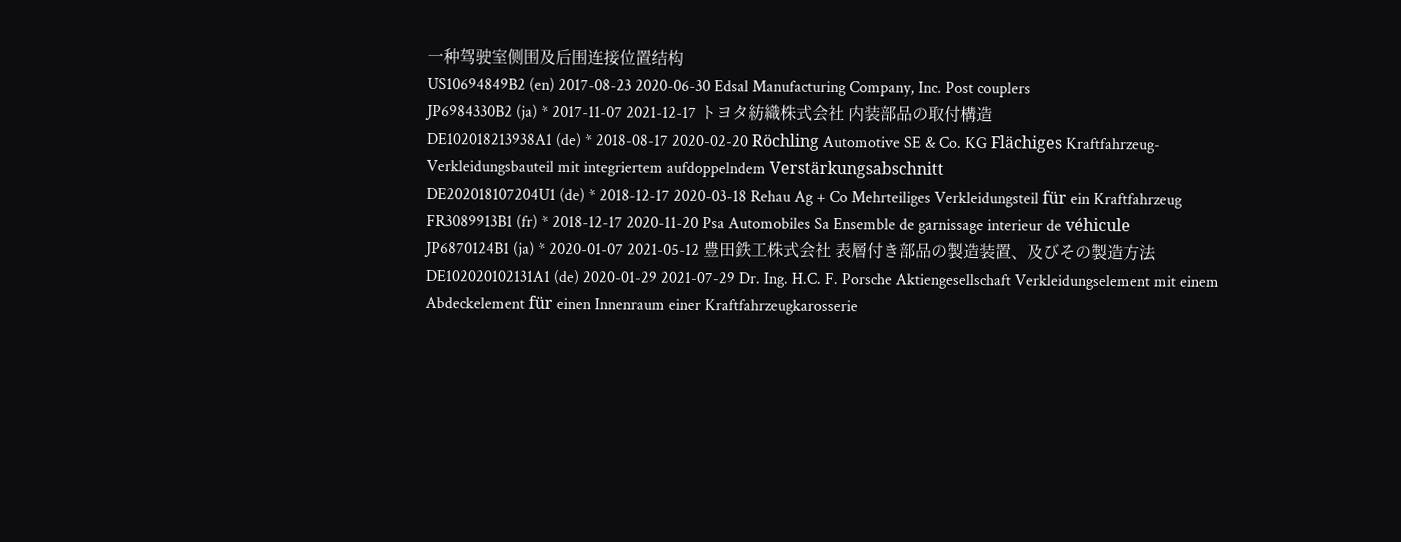一种驾驶室侧围及后围连接位置结构
US10694849B2 (en) 2017-08-23 2020-06-30 Edsal Manufacturing Company, Inc. Post couplers
JP6984330B2 (ja) * 2017-11-07 2021-12-17 トヨタ紡織株式会社 内装部品の取付構造
DE102018213938A1 (de) * 2018-08-17 2020-02-20 Röchling Automotive SE & Co. KG Flächiges Kraftfahrzeug-Verkleidungsbauteil mit integriertem aufdoppelndem Verstärkungsabschnitt
DE202018107204U1 (de) * 2018-12-17 2020-03-18 Rehau Ag + Co Mehrteiliges Verkleidungsteil für ein Kraftfahrzeug
FR3089913B1 (fr) * 2018-12-17 2020-11-20 Psa Automobiles Sa Ensemble de garnissage interieur de véhicule
JP6870124B1 (ja) * 2020-01-07 2021-05-12 豊田鉄工株式会社 表層付き部品の製造装置、及びその製造方法
DE102020102131A1 (de) 2020-01-29 2021-07-29 Dr. Ing. H.C. F. Porsche Aktiengesellschaft Verkleidungselement mit einem Abdeckelement für einen Innenraum einer Kraftfahrzeugkarosserie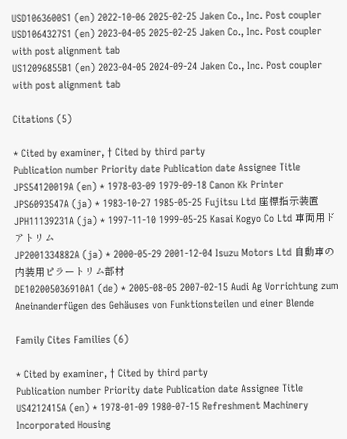USD1063600S1 (en) 2022-10-06 2025-02-25 Jaken Co., Inc. Post coupler
USD1064327S1 (en) 2023-04-05 2025-02-25 Jaken Co., Inc. Post coupler with post alignment tab
US12096855B1 (en) 2023-04-05 2024-09-24 Jaken Co., Inc. Post coupler with post alignment tab

Citations (5)

* Cited by examiner, † Cited by third party
Publication number Priority date Publication date Assignee Title
JPS54120019A (en) * 1978-03-09 1979-09-18 Canon Kk Printer
JPS6093547A (ja) * 1983-10-27 1985-05-25 Fujitsu Ltd 座標指示装置
JPH11139231A (ja) * 1997-11-10 1999-05-25 Kasai Kogyo Co Ltd 車両用ドアトリム
JP2001334882A (ja) * 2000-05-29 2001-12-04 Isuzu Motors Ltd 自動車の内装用ピラートリム部材
DE102005036910A1 (de) * 2005-08-05 2007-02-15 Audi Ag Vorrichtung zum Aneinanderfügen des Gehäuses von Funktionsteilen und einer Blende

Family Cites Families (6)

* Cited by examiner, † Cited by third party
Publication number Priority date Publication date Assignee Title
US4212415A (en) * 1978-01-09 1980-07-15 Refreshment Machinery Incorporated Housing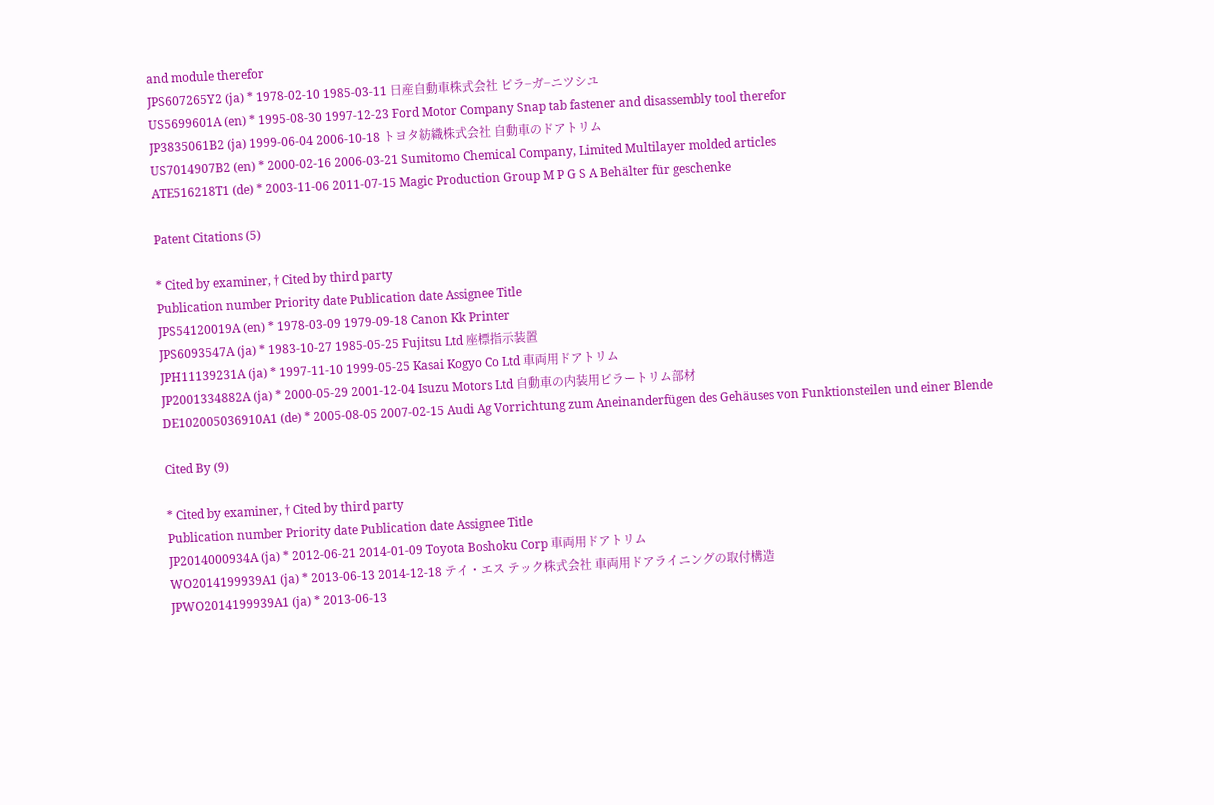and module therefor
JPS607265Y2 (ja) * 1978-02-10 1985-03-11 日産自動車株式会社 ピラ−ガ−ニツシユ
US5699601A (en) * 1995-08-30 1997-12-23 Ford Motor Company Snap tab fastener and disassembly tool therefor
JP3835061B2 (ja) 1999-06-04 2006-10-18 トヨタ紡織株式会社 自動車のドアトリム
US7014907B2 (en) * 2000-02-16 2006-03-21 Sumitomo Chemical Company, Limited Multilayer molded articles
ATE516218T1 (de) * 2003-11-06 2011-07-15 Magic Production Group M P G S A Behälter für geschenke

Patent Citations (5)

* Cited by examiner, † Cited by third party
Publication number Priority date Publication date Assignee Title
JPS54120019A (en) * 1978-03-09 1979-09-18 Canon Kk Printer
JPS6093547A (ja) * 1983-10-27 1985-05-25 Fujitsu Ltd 座標指示装置
JPH11139231A (ja) * 1997-11-10 1999-05-25 Kasai Kogyo Co Ltd 車両用ドアトリム
JP2001334882A (ja) * 2000-05-29 2001-12-04 Isuzu Motors Ltd 自動車の内装用ピラートリム部材
DE102005036910A1 (de) * 2005-08-05 2007-02-15 Audi Ag Vorrichtung zum Aneinanderfügen des Gehäuses von Funktionsteilen und einer Blende

Cited By (9)

* Cited by examiner, † Cited by third party
Publication number Priority date Publication date Assignee Title
JP2014000934A (ja) * 2012-06-21 2014-01-09 Toyota Boshoku Corp 車両用ドアトリム
WO2014199939A1 (ja) * 2013-06-13 2014-12-18 テイ・エス テック株式会社 車両用ドアライニングの取付構造
JPWO2014199939A1 (ja) * 2013-06-13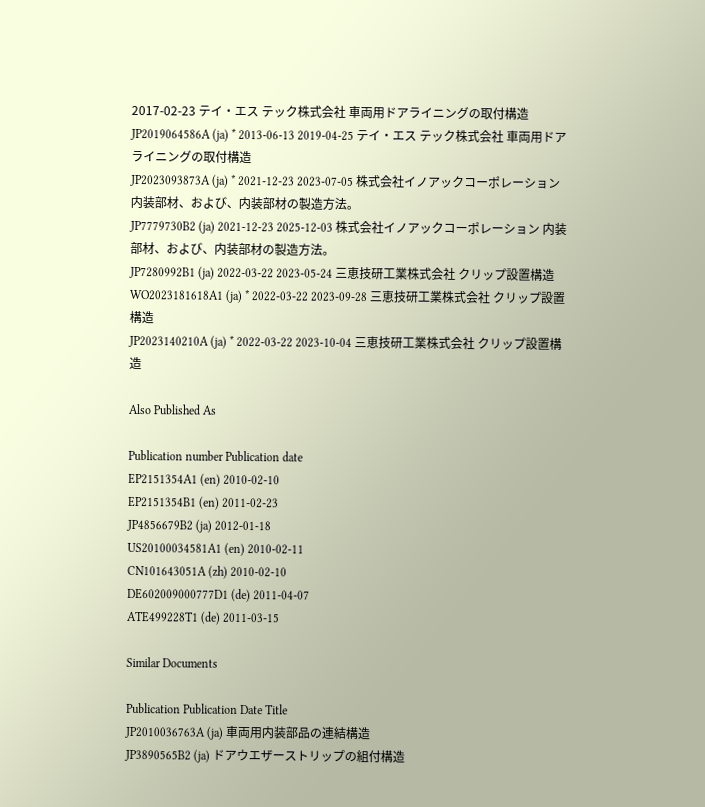2017-02-23 テイ・エス テック株式会社 車両用ドアライニングの取付構造
JP2019064586A (ja) * 2013-06-13 2019-04-25 テイ・エス テック株式会社 車両用ドアライニングの取付構造
JP2023093873A (ja) * 2021-12-23 2023-07-05 株式会社イノアックコーポレーション 内装部材、および、内装部材の製造方法。
JP7779730B2 (ja) 2021-12-23 2025-12-03 株式会社イノアックコーポレーション 内装部材、および、内装部材の製造方法。
JP7280992B1 (ja) 2022-03-22 2023-05-24 三恵技研工業株式会社 クリップ設置構造
WO2023181618A1 (ja) * 2022-03-22 2023-09-28 三恵技研工業株式会社 クリップ設置構造
JP2023140210A (ja) * 2022-03-22 2023-10-04 三恵技研工業株式会社 クリップ設置構造

Also Published As

Publication number Publication date
EP2151354A1 (en) 2010-02-10
EP2151354B1 (en) 2011-02-23
JP4856679B2 (ja) 2012-01-18
US20100034581A1 (en) 2010-02-11
CN101643051A (zh) 2010-02-10
DE602009000777D1 (de) 2011-04-07
ATE499228T1 (de) 2011-03-15

Similar Documents

Publication Publication Date Title
JP2010036763A (ja) 車両用内装部品の連結構造
JP3890565B2 (ja) ドアウエザーストリップの組付構造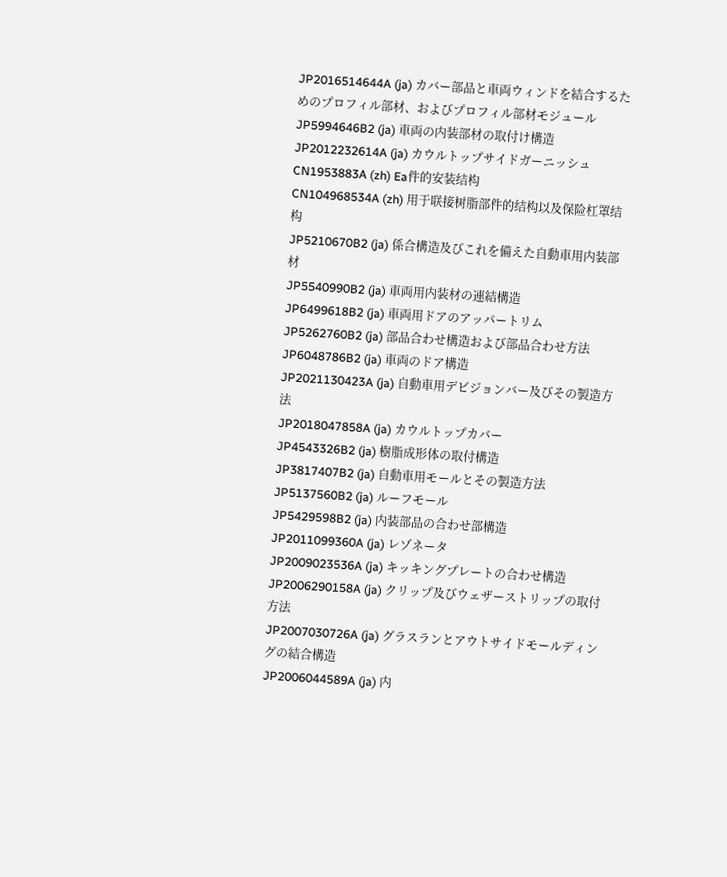JP2016514644A (ja) カバー部品と車両ウィンドを結合するためのプロフィル部材、およびプロフィル部材モジュール
JP5994646B2 (ja) 車両の内装部材の取付け構造
JP2012232614A (ja) カウルトップサイドガーニッシュ
CN1953883A (zh) Ea件的安装结构
CN104968534A (zh) 用于联接树脂部件的结构以及保险杠罩结构
JP5210670B2 (ja) 係合構造及びこれを備えた自動車用内装部材
JP5540990B2 (ja) 車両用内装材の連結構造
JP6499618B2 (ja) 車両用ドアのアッパートリム
JP5262760B2 (ja) 部品合わせ構造および部品合わせ方法
JP6048786B2 (ja) 車両のドア構造
JP2021130423A (ja) 自動車用デビジョンバー及びその製造方法
JP2018047858A (ja) カウルトップカバー
JP4543326B2 (ja) 樹脂成形体の取付構造
JP3817407B2 (ja) 自動車用モールとその製造方法
JP5137560B2 (ja) ルーフモール
JP5429598B2 (ja) 内装部品の合わせ部構造
JP2011099360A (ja) レゾネータ
JP2009023536A (ja) キッキングプレートの合わせ構造
JP2006290158A (ja) クリップ及びウェザーストリップの取付方法
JP2007030726A (ja) グラスランとアウトサイドモールディングの結合構造
JP2006044589A (ja) 内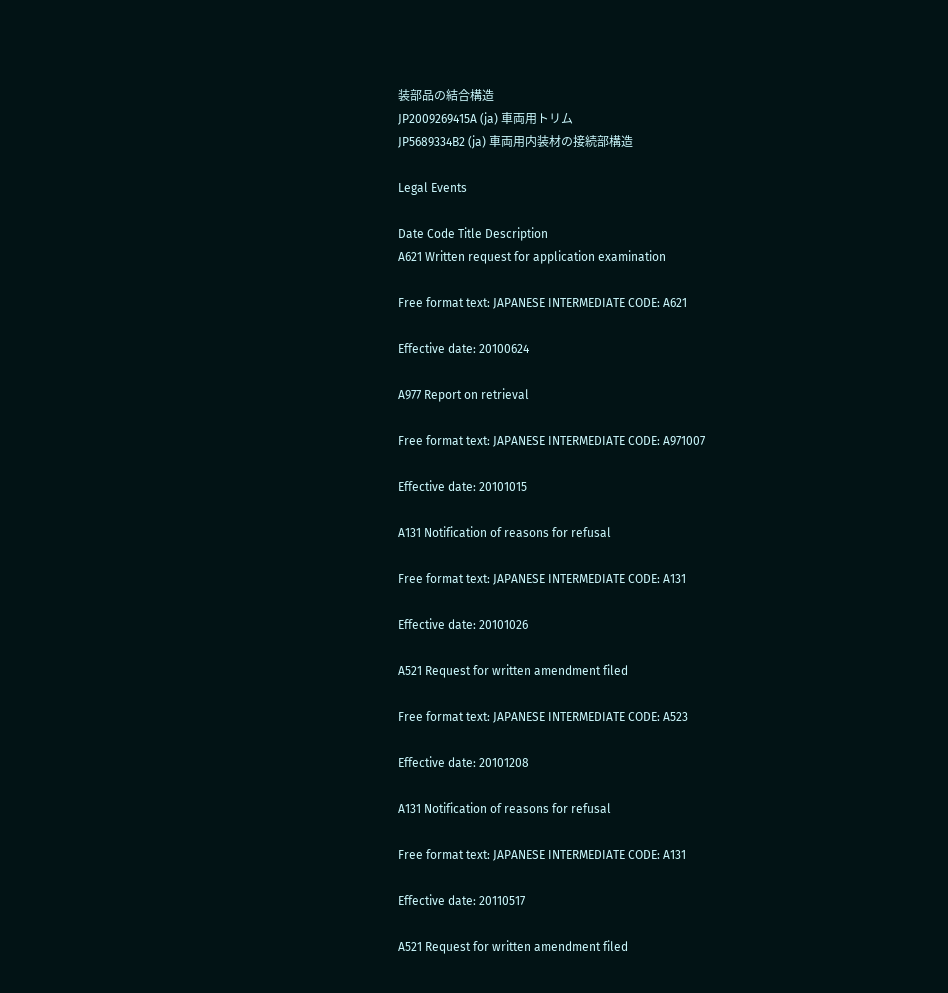装部品の結合構造
JP2009269415A (ja) 車両用トリム
JP5689334B2 (ja) 車両用内装材の接続部構造

Legal Events

Date Code Title Description
A621 Written request for application examination

Free format text: JAPANESE INTERMEDIATE CODE: A621

Effective date: 20100624

A977 Report on retrieval

Free format text: JAPANESE INTERMEDIATE CODE: A971007

Effective date: 20101015

A131 Notification of reasons for refusal

Free format text: JAPANESE INTERMEDIATE CODE: A131

Effective date: 20101026

A521 Request for written amendment filed

Free format text: JAPANESE INTERMEDIATE CODE: A523

Effective date: 20101208

A131 Notification of reasons for refusal

Free format text: JAPANESE INTERMEDIATE CODE: A131

Effective date: 20110517

A521 Request for written amendment filed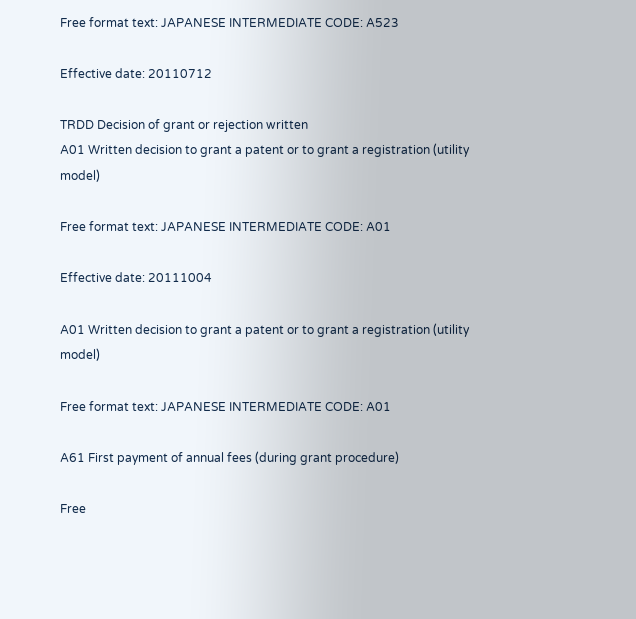Free format text: JAPANESE INTERMEDIATE CODE: A523

Effective date: 20110712

TRDD Decision of grant or rejection written
A01 Written decision to grant a patent or to grant a registration (utility model)

Free format text: JAPANESE INTERMEDIATE CODE: A01

Effective date: 20111004

A01 Written decision to grant a patent or to grant a registration (utility model)

Free format text: JAPANESE INTERMEDIATE CODE: A01

A61 First payment of annual fees (during grant procedure)

Free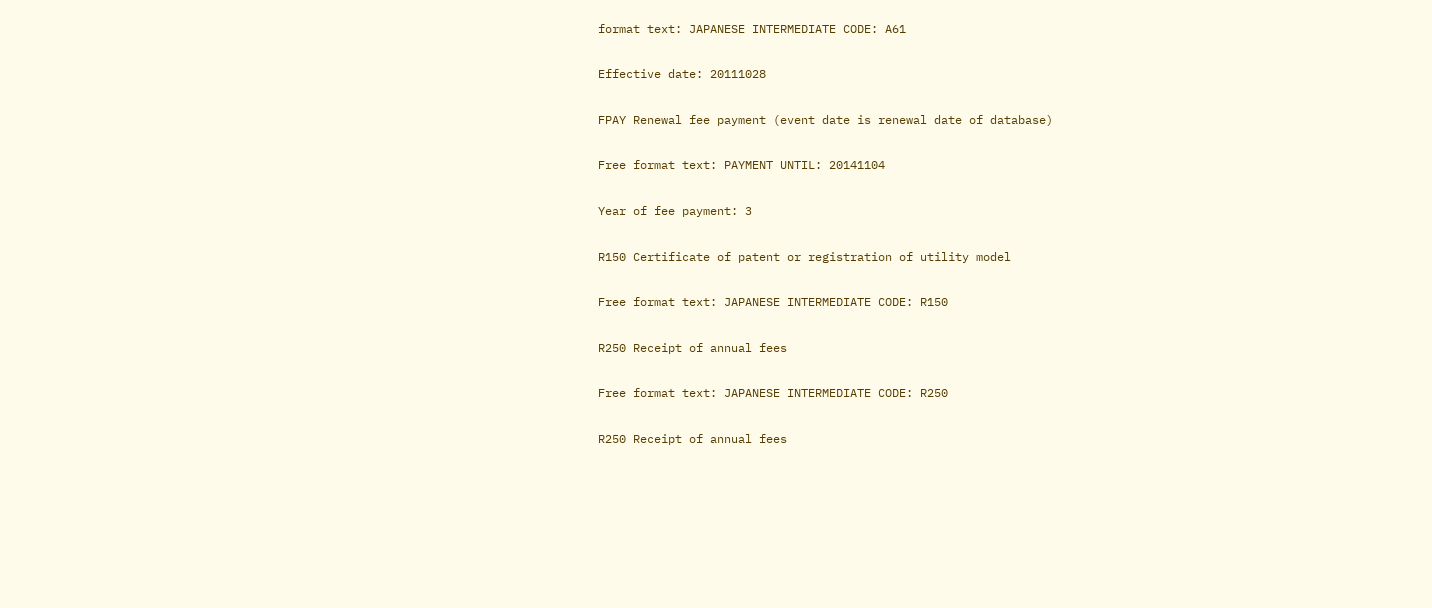format text: JAPANESE INTERMEDIATE CODE: A61

Effective date: 20111028

FPAY Renewal fee payment (event date is renewal date of database)

Free format text: PAYMENT UNTIL: 20141104

Year of fee payment: 3

R150 Certificate of patent or registration of utility model

Free format text: JAPANESE INTERMEDIATE CODE: R150

R250 Receipt of annual fees

Free format text: JAPANESE INTERMEDIATE CODE: R250

R250 Receipt of annual fees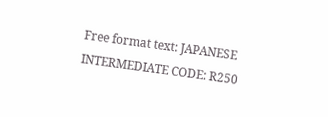Free format text: JAPANESE INTERMEDIATE CODE: R250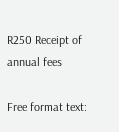R250 Receipt of annual fees

Free format text: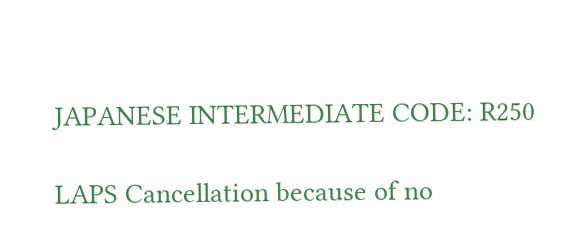JAPANESE INTERMEDIATE CODE: R250

LAPS Cancellation because of no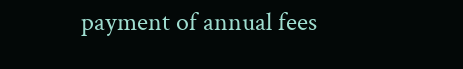payment of annual fees